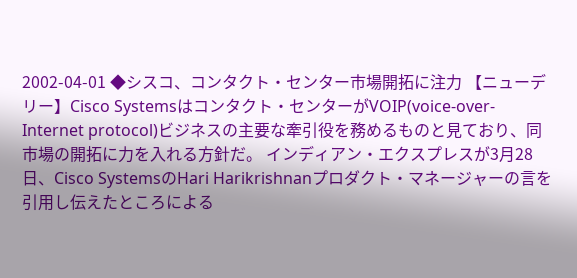2002-04-01 ◆シスコ、コンタクト・センター市場開拓に注力 【ニューデリー】Cisco Systemsはコンタクト・センターがVOIP(voice-over-Internet protocol)ビジネスの主要な牽引役を務めるものと見ており、同市場の開拓に力を入れる方針だ。 インディアン・エクスプレスが3月28日、Cisco SystemsのHari Harikrishnanプロダクト・マネージャーの言を引用し伝えたところによる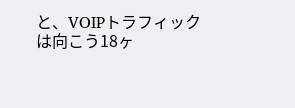と、VOIPトラフィックは向こう18ヶ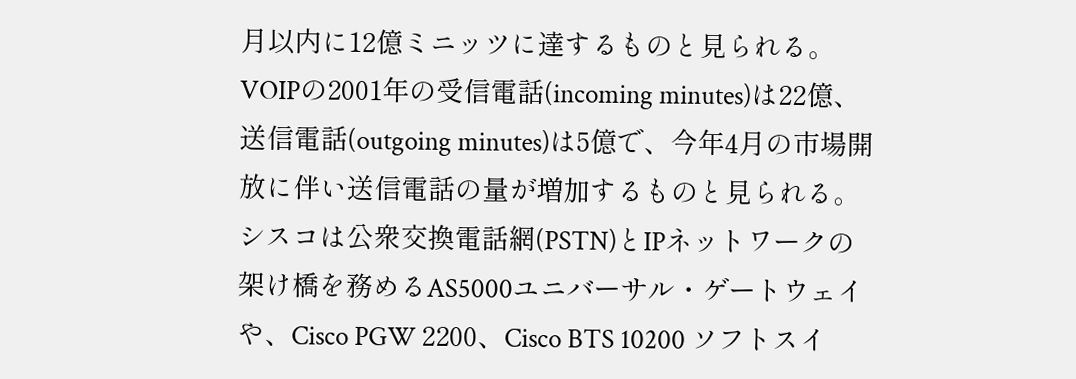月以内に12億ミニッツに達するものと見られる。VOIPの2001年の受信電話(incoming minutes)は22億、送信電話(outgoing minutes)は5億で、今年4月の市場開放に伴い送信電話の量が増加するものと見られる。 シスコは公衆交換電話網(PSTN)とIPネットワークの架け橋を務めるAS5000ユニバーサル・ゲートウェイや、Cisco PGW 2200、Cisco BTS 10200 ソフトスイ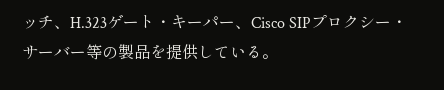ッチ、H.323ゲート・キーパー、Cisco SIPプロクシー・サーバー等の製品を提供している。